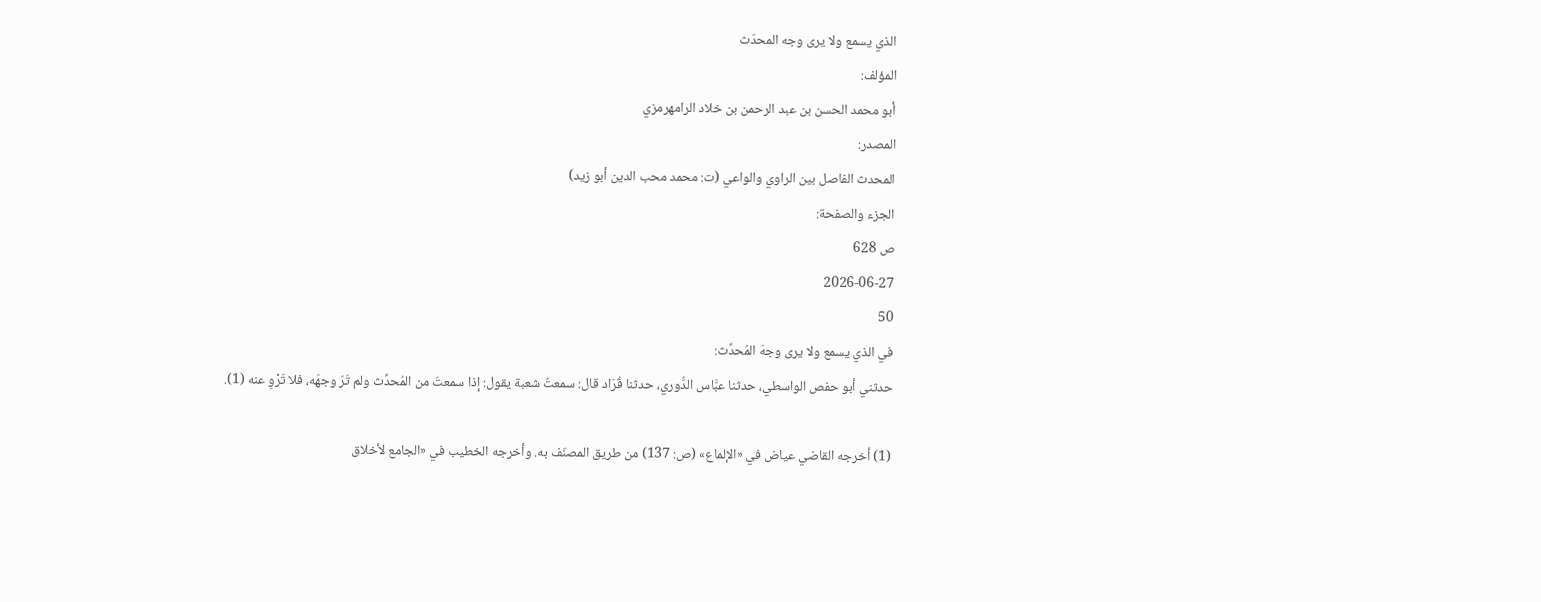الذي يسمع ولا يرى وجه المحدّث
المؤلف:
أبو محمد الحسن بن عبد الرحمن بن خلاد الرامهرمزي
المصدر:
المحدث الفاصل بين الراوي والواعي (ت: محمد محب الدين أبو زيد)
الجزء والصفحة:
ص 628
2026-06-27
50
في الذي يسمع ولا يرى وجهَ المُحدِّث:
حدثني أبو حفص الواسطي، حدثنا عبَّاس الدُّوري، حدثنا قُرَاد قال: سمعتُ شعبة يقول: إذا سمعتَ من المُحدِّث ولم تَرَ وجهَه، فلا تَرْوِ عنه (1).

(1) أخرجه القاضي عياض في «الإلماع» (ص: 137) من طريق المصنّف به. وأخرجه الخطيب في «الجامع لأخلاق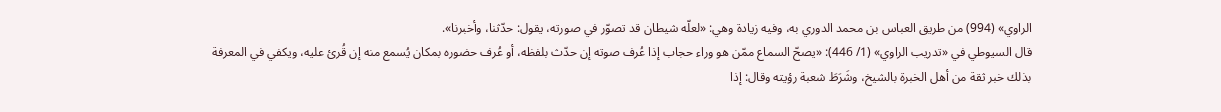الراوي» (994) من طريق العباس بن محمد الدوري به، وفيه زيادة وهي: «لعلّه شيطان قد تصوّر في صورته، يقول: حدّثنا، وأخبرنا».
قال السيوطي في «تدريب الراوي» (1/ 446): «يصحّ السماع ممّن هو وراء حجاب إذا عُرف صوته إن حدّث بلفظه، أو عُرف حضوره بمكان يُسمع منه إن قُرئ عليه، ويكفي في المعرفة بذلك خبر ثقة من أهل الخبرة بالشيخ، وشَرَطَ شعبة رؤيته وقال: إذا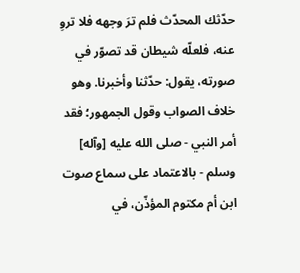حدّثك المحدّث فلم ترَ وجهه فلا تروِ عنه، فلعلّه شيطان قد تصوّر في صورته، يقول: حدّثنا وأخبرنا. وهو خلاف الصواب وقول الجمهور؛ فقد أمر النبي - صلى الله عليه [وآله] وسلم - بالاعتماد على سماع صوت ابن أم مكتوم المؤذّن، في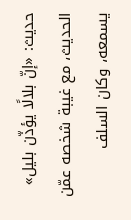حديث: «إنّ بلالًا يؤذّن بليل» الحديث، مع غيبة شخصه عمّن يسمعه، وكان السلف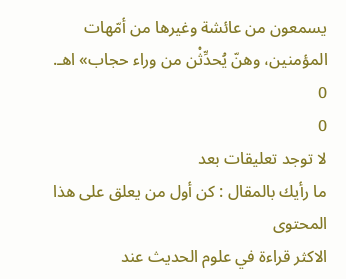يسمعون من عائشة وغيرها من أمّهات المؤمنين، وهنّ يُحدِّثْن من وراء حجاب» اهـ.
0
0
لا توجد تعليقات بعد
ما رأيك بالمقال : كن أول من يعلق على هذا المحتوى
الاكثر قراءة في علوم الحديث عند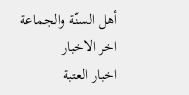أهل السنّة والجماعة
اخر الاخبار
اخبار العتبة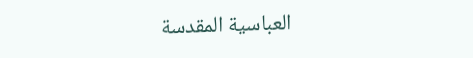العباسية المقدسة